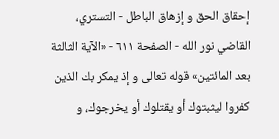إحقاق الحق و إزهاق الباطل - التستري، القاضي نور الله - الصفحة ٦١١ - «الآية الثالثة بعد المائتين» قوله تعالى و إذ يمكر بك الذين كفروا ليثبتوك أو يقتلوك أو يخرجوك، و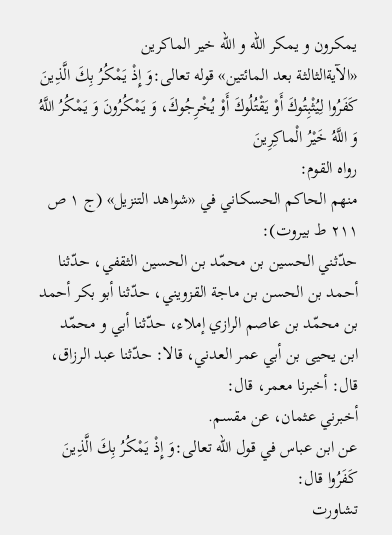يمكرون و يمكر الله و الله خير الماكرين
«الآيةالثالثة بعد المائتين» قوله تعالى:وَ إِذْ يَمْكُرُ بِكَ الَّذِينَ كَفَرُوا لِيُثْبِتُوكَ أَوْ يَقْتُلُوكَ أَوْ يُخْرِجُوكَ، وَ يَمْكُرُونَ وَ يَمْكُرُ اللَّهُ وَ اللَّهُ خَيْرُ الْماكِرِينَ
رواه القوم:
منهم الحاكم الحسكاني في «شواهد التنزيل» (ج ١ ص ٢١١ ط بيروت):
حدّثني الحسين بن محمّد بن الحسين الثقفي، حدّثنا أحمد بن الحسن بن ماجة القزويني، حدّثنا أبو بكر أحمد بن محمّد بن عاصم الرازي إملاء، حدّثنا أبي و محمّد ابن يحيى بن أبي عمر العدني، قالا: حدّثنا عبد الرزاق، قال: أخبرنا معمر، قال:
أخبرني عثمان، عن مقسم.
عن ابن عباس في قول اللّه تعالى:وَ إِذْ يَمْكُرُ بِكَ الَّذِينَ كَفَرُوا قال:
تشاورت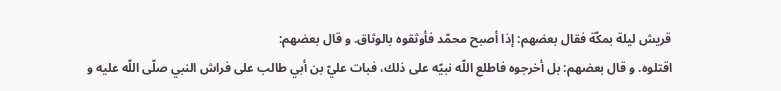قريش ليلة بمكّة فقال بعضهم: إذا أصبح محمّد فأوثقوه بالوثاق. و قال بعضهم:
اقتلوه. و قال بعضهم: بل أخرجوه فاطلع اللّه نبيّه على ذلك، فبات عليّ بن أبي طالب على فراش النبي صلّى اللّه عليه و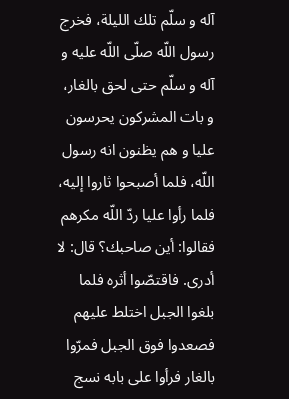آله و سلّم تلك الليلة، فخرج رسول اللّه صلّى اللّه عليه و آله و سلّم حتى لحق بالغار، و بات المشركون يحرسون عليا و هم يظنون انه رسول اللّه، فلما أصبحوا ثاروا إليه، فلما رأوا عليا ردّ اللّه مكرهم فقالوا: أين صاحبك؟ قال: لا أدرى. فاقتصّوا أثره فلما بلغوا الجبل اختلط عليهم فصعدوا فوق الجبل فمرّوا بالغار فرأوا على بابه نسج